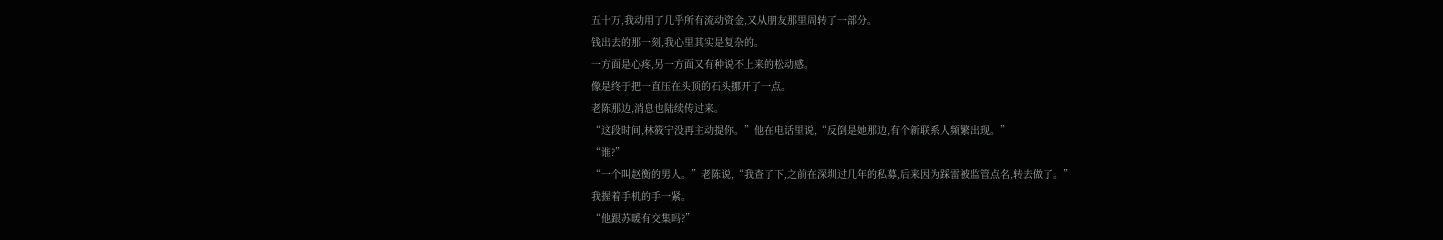五十万,我动用了几乎所有流动资金,又从朋友那里周转了一部分。
钱出去的那一刻,我心里其实是复杂的。
一方面是心疼,另一方面又有种说不上来的松动感。
像是终于把一直压在头顶的石头挪开了一点。
老陈那边,消息也陆续传过来。
“这段时间,林筱宁没再主动提你。”他在电话里说,“反倒是她那边,有个新联系人频繁出现。”
“谁?”
“一个叫赵衡的男人。”老陈说,“我查了下,之前在深圳过几年的私募,后来因为踩雷被监管点名,转去做了。”
我握着手机的手一紧。
“他跟苏暖有交集吗?”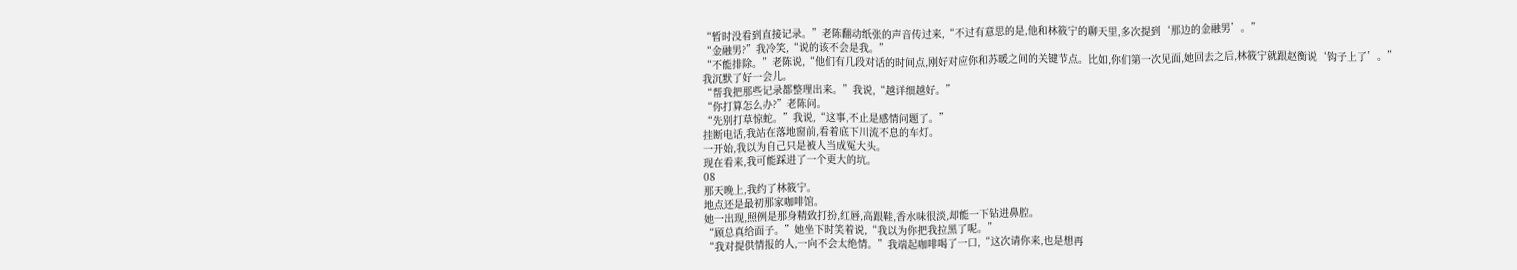“暂时没看到直接记录。”老陈翻动纸张的声音传过来,“不过有意思的是,他和林筱宁的聊天里,多次提到‘那边的金融男’。”
“金融男?”我冷笑,“说的该不会是我。”
“不能排除。”老陈说,“他们有几段对话的时间点,刚好对应你和苏暖之间的关键节点。比如,你们第一次见面,她回去之后,林筱宁就跟赵衡说‘钩子上了’。”
我沉默了好一会儿。
“帮我把那些记录都整理出来。”我说,“越详细越好。”
“你打算怎么办?”老陈问。
“先别打草惊蛇。”我说,“这事,不止是感情问题了。”
挂断电话,我站在落地窗前,看着底下川流不息的车灯。
一开始,我以为自己只是被人当成冤大头。
现在看来,我可能踩进了一个更大的坑。
08
那天晚上,我约了林筱宁。
地点还是最初那家咖啡馆。
她一出现,照例是那身精致打扮,红唇,高跟鞋,香水味很淡,却能一下钻进鼻腔。
“顾总真给面子。”她坐下时笑着说,“我以为你把我拉黑了呢。”
“我对提供情报的人,一向不会太绝情。”我端起咖啡喝了一口,“这次请你来,也是想再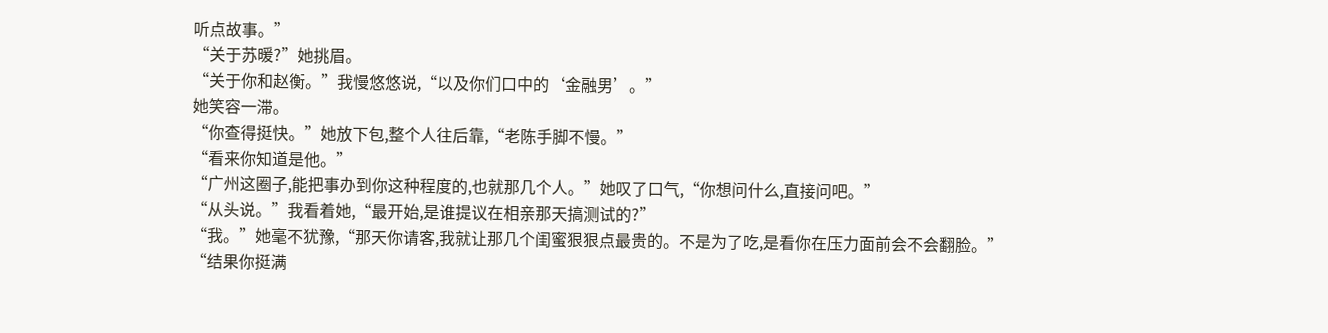听点故事。”
“关于苏暖?”她挑眉。
“关于你和赵衡。”我慢悠悠说,“以及你们口中的‘金融男’。”
她笑容一滞。
“你查得挺快。”她放下包,整个人往后靠,“老陈手脚不慢。”
“看来你知道是他。”
“广州这圈子,能把事办到你这种程度的,也就那几个人。”她叹了口气,“你想问什么,直接问吧。”
“从头说。”我看着她,“最开始,是谁提议在相亲那天搞测试的?”
“我。”她毫不犹豫,“那天你请客,我就让那几个闺蜜狠狠点最贵的。不是为了吃,是看你在压力面前会不会翻脸。”
“结果你挺满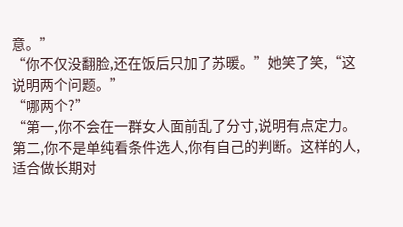意。”
“你不仅没翻脸,还在饭后只加了苏暖。”她笑了笑,“这说明两个问题。”
“哪两个?”
“第一,你不会在一群女人面前乱了分寸,说明有点定力。第二,你不是单纯看条件选人,你有自己的判断。这样的人,适合做长期对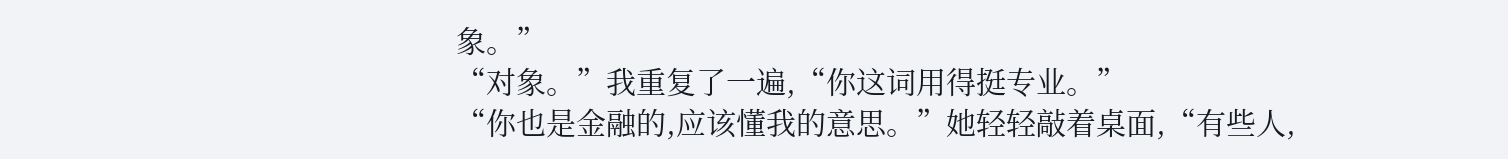象。”
“对象。”我重复了一遍,“你这词用得挺专业。”
“你也是金融的,应该懂我的意思。”她轻轻敲着桌面,“有些人,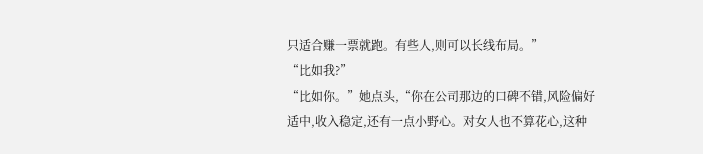只适合赚一票就跑。有些人,则可以长线布局。”
“比如我?”
“比如你。”她点头,“你在公司那边的口碑不错,风险偏好适中,收入稳定,还有一点小野心。对女人也不算花心,这种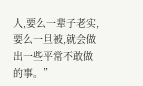人,要么一辈子老实,要么一旦被,就会做出一些平常不敢做的事。”